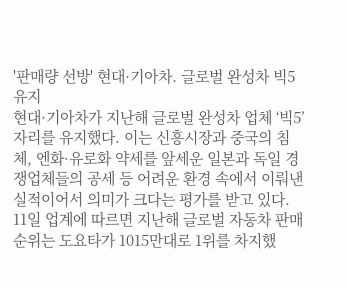'판매량 선방' 현대·기아차. 글로벌 완성차 빅5 유지
현대·기아차가 지난해 글로벌 완성차 업체 ‘빅5’ 자리를 유지했다. 이는 신흥시장과 중국의 침체, 엔화·유로화 약세를 앞세운 일본과 독일 경쟁업체들의 공세 등 어려운 환경 속에서 이뤄낸 실적이어서 의미가 크다는 평가를 받고 있다. 11일 업계에 따르면 지난해 글로벌 자동차 판매 순위는 도요타가 1015만대로 1위를 차지했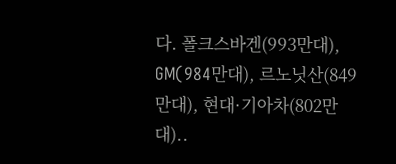다. 폴크스바겐(993만대), GM(984만대), 르노닛산(849만대), 현대·기아차(802만대)..